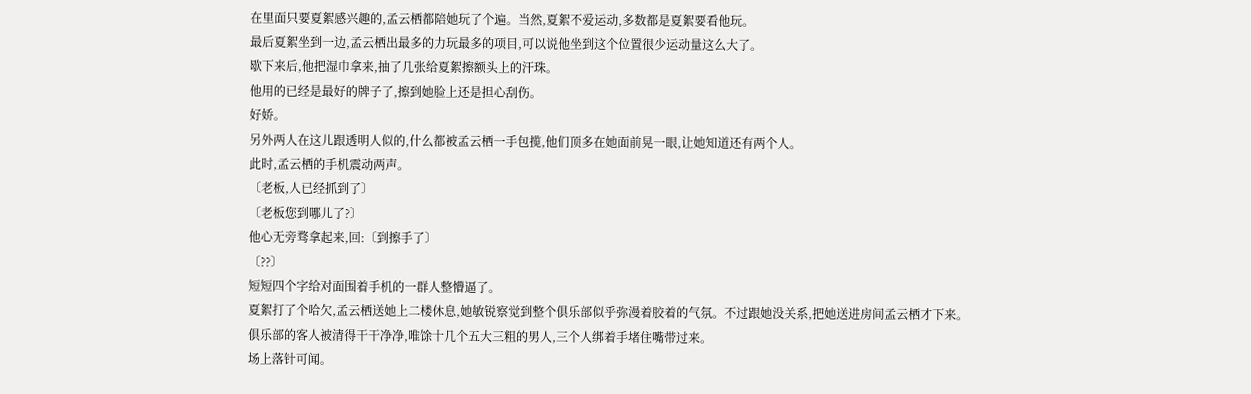在里面只要夏絮感兴趣的,孟云栖都陪她玩了个遍。当然,夏絮不爱运动,多数都是夏絮要看他玩。
最后夏絮坐到一边,孟云栖出最多的力玩最多的项目,可以说他坐到这个位置很少运动量这么大了。
歇下来后,他把湿巾拿来,抽了几张给夏絮擦额头上的汗珠。
他用的已经是最好的牌子了,擦到她脸上还是担心刮伤。
好娇。
另外两人在这儿跟透明人似的,什么都被孟云栖一手包揽,他们顶多在她面前晃一眼,让她知道还有两个人。
此时,孟云栖的手机震动两声。
〔老板,人已经抓到了〕
〔老板您到哪儿了?〕
他心无旁骛拿起来,回:〔到擦手了〕
〔??〕
短短四个字给对面围着手机的一群人整懵逼了。
夏絮打了个哈欠,孟云栖送她上二楼休息,她敏锐察觉到整个俱乐部似乎弥漫着胶着的气氛。不过跟她没关系,把她送进房间孟云栖才下来。
俱乐部的客人被清得干干净净,唯馀十几个五大三粗的男人,三个人绑着手堵住嘴带过来。
场上落针可闻。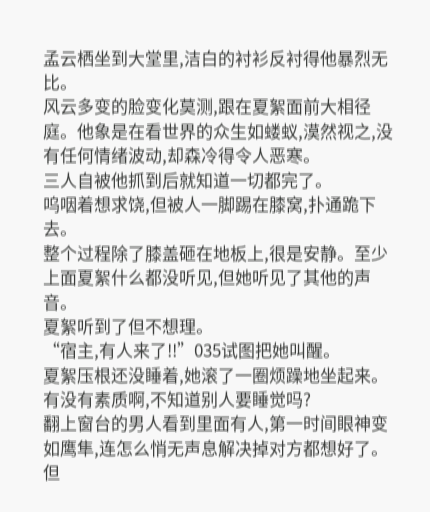孟云栖坐到大堂里,洁白的衬衫反衬得他暴烈无比。
风云多变的脸变化莫测,跟在夏絮面前大相径庭。他象是在看世界的众生如蝼蚁,漠然视之,没有任何情绪波动,却森冷得令人恶寒。
三人自被他抓到后就知道一切都完了。
呜咽着想求饶,但被人一脚踢在膝窝,扑通跪下去。
整个过程除了膝盖砸在地板上,很是安静。至少上面夏絮什么都没听见,但她听见了其他的声音。
夏絮听到了但不想理。
“宿主,有人来了!!”035试图把她叫醒。
夏絮压根还没睡着,她滚了一圈烦躁地坐起来。有没有素质啊,不知道别人要睡觉吗?
翻上窗台的男人看到里面有人,第一时间眼神变如鹰隼,连怎么悄无声息解决掉对方都想好了。
但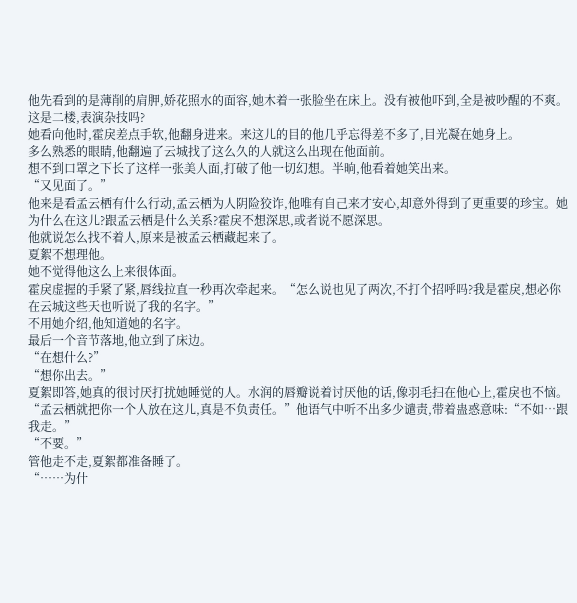他先看到的是薄削的肩胛,娇花照水的面容,她木着一张脸坐在床上。没有被他吓到,全是被吵醒的不爽。
这是二楼,表演杂技吗?
她看向他时,霍戾差点手软,他翻身进来。来这儿的目的他几乎忘得差不多了,目光凝在她身上。
多么熟悉的眼睛,他翻遍了云城找了这么久的人就这么出现在他面前。
想不到口罩之下长了这样一张美人面,打破了他一切幻想。半晌,他看着她笑出来。
“又见面了。”
他来是看孟云栖有什么行动,孟云栖为人阴险狡诈,他唯有自己来才安心,却意外得到了更重要的珍宝。她为什么在这儿?跟孟云栖是什么关系?霍戾不想深思,或者说不愿深思。
他就说怎么找不着人,原来是被孟云栖藏起来了。
夏絮不想理他。
她不觉得他这么上来很体面。
霍戾虚握的手紧了紧,唇线拉直一秒再次牵起来。“怎么说也见了两次,不打个招呼吗?我是霍戾,想必你在云城这些天也听说了我的名字。”
不用她介绍,他知道她的名字。
最后一个音节落地,他立到了床边。
“在想什么?”
“想你出去。”
夏絮即答,她真的很讨厌打扰她睡觉的人。水润的唇瓣说着讨厌他的话,像羽毛扫在他心上,霍戾也不恼。
“孟云栖就把你一个人放在这儿,真是不负责任。”他语气中听不出多少谴责,带着蛊惑意味:“不如…跟我走。”
“不要。”
管他走不走,夏絮都准备睡了。
“……为什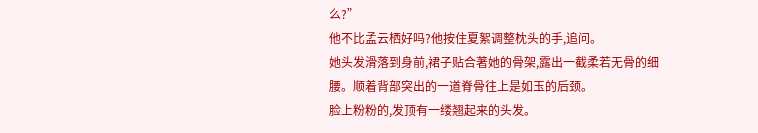么?”
他不比孟云栖好吗?他按住夏絮调整枕头的手,追问。
她头发滑落到身前,裙子贴合著她的骨架,露出一截柔若无骨的细腰。顺着背部突出的一道脊骨往上是如玉的后颈。
脸上粉粉的,发顶有一缕翘起来的头发。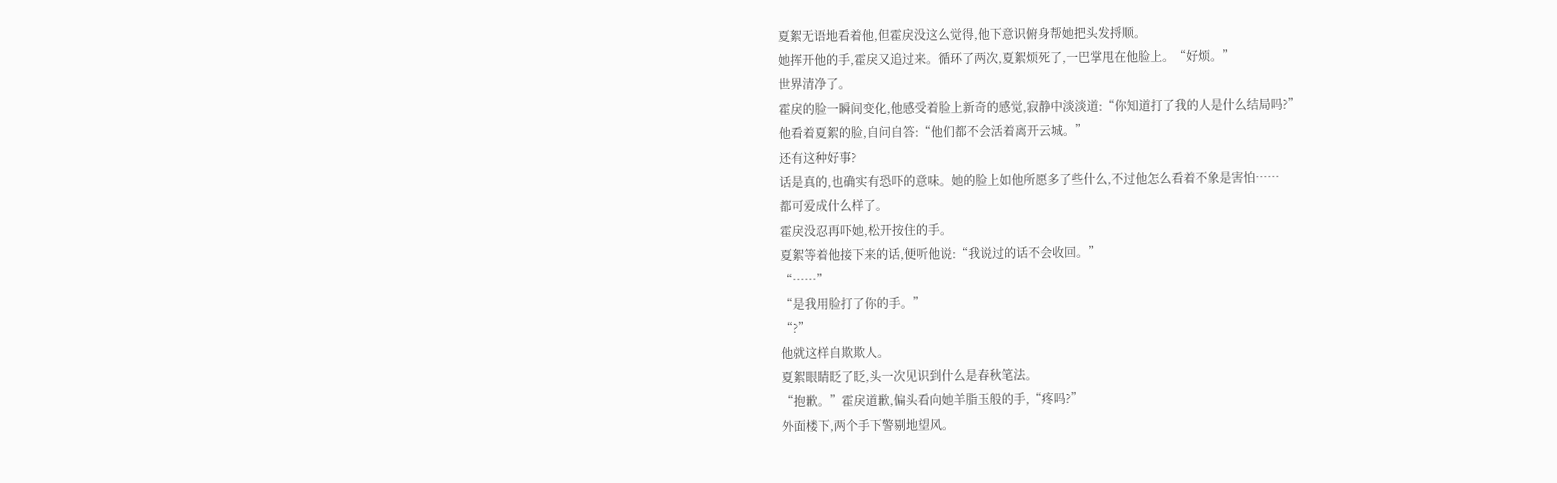夏絮无语地看着他,但霍戾没这么觉得,他下意识俯身帮她把头发捋顺。
她挥开他的手,霍戾又追过来。循环了两次,夏絮烦死了,一巴掌甩在他脸上。“好烦。”
世界清净了。
霍戾的脸一瞬间变化,他感受着脸上新奇的感觉,寂静中淡淡道:“你知道打了我的人是什么结局吗?”
他看着夏絮的脸,自问自答:“他们都不会活着离开云城。”
还有这种好事?
话是真的,也确实有恐吓的意味。她的脸上如他所愿多了些什么,不过他怎么看着不象是害怕……
都可爱成什么样了。
霍戾没忍再吓她,松开按住的手。
夏絮等着他接下来的话,便听他说:“我说过的话不会收回。”
“……”
“是我用脸打了你的手。”
“?”
他就这样自欺欺人。
夏絮眼睛眨了眨,头一次见识到什么是春秋笔法。
“抱歉。”霍戾道歉,偏头看向她羊脂玉般的手,“疼吗?”
外面楼下,两个手下警剔地望风。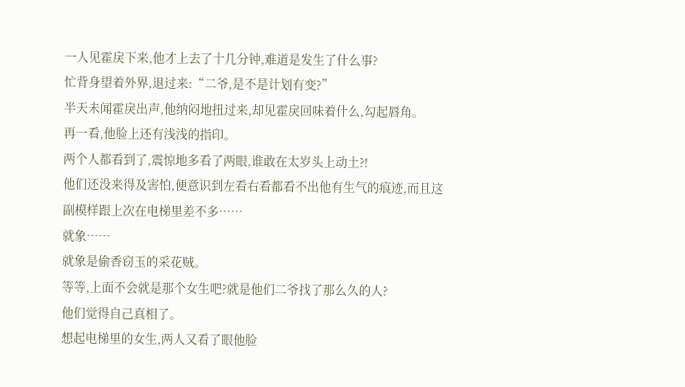一人见霍戾下来,他才上去了十几分钟,难道是发生了什么事?
忙背身望着外界,退过来:“二爷,是不是计划有变?”
半天未闻霍戾出声,他纳闷地扭过来,却见霍戾回味着什么,勾起唇角。
再一看,他脸上还有浅浅的指印。
两个人都看到了,震惊地多看了两眼,谁敢在太岁头上动土?!
他们还没来得及害怕,便意识到左看右看都看不出他有生气的痕迹,而且这副模样跟上次在电梯里差不多……
就象……
就象是偷香窃玉的采花贼。
等等,上面不会就是那个女生吧?就是他们二爷找了那么久的人?
他们觉得自己真相了。
想起电梯里的女生,两人又看了眼他脸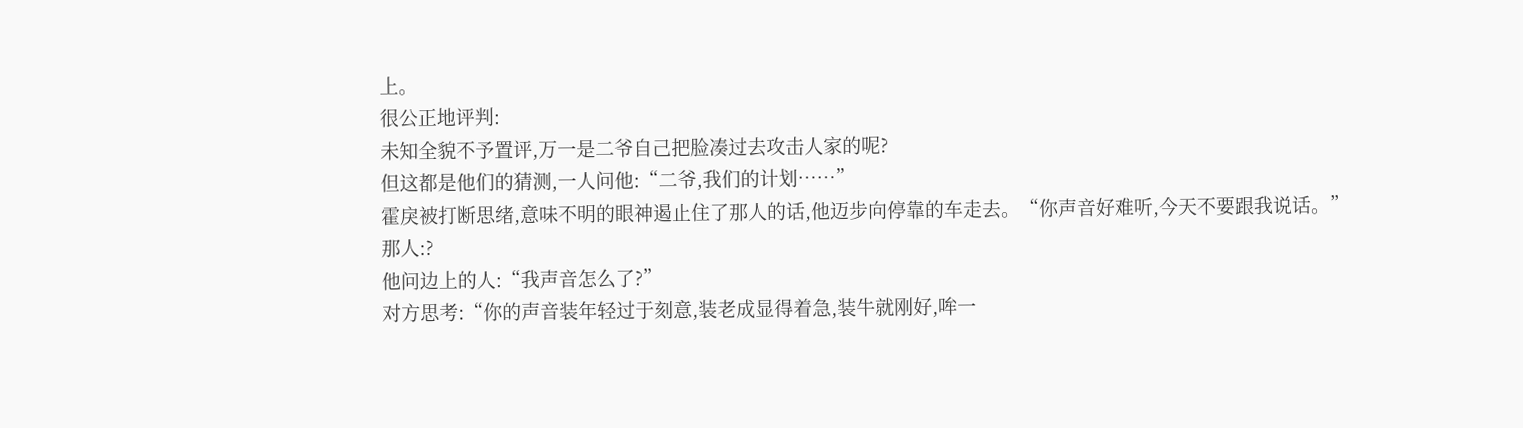上。
很公正地评判:
未知全貌不予置评,万一是二爷自己把脸凑过去攻击人家的呢?
但这都是他们的猜测,一人问他:“二爷,我们的计划……”
霍戾被打断思绪,意味不明的眼神遏止住了那人的话,他迈步向停靠的车走去。“你声音好难听,今天不要跟我说话。”
那人:?
他问边上的人:“我声音怎么了?”
对方思考:“你的声音装年轻过于刻意,装老成显得着急,装牛就刚好,哞一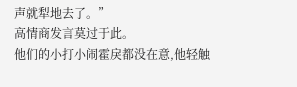声就犁地去了。”
高情商发言莫过于此。
他们的小打小闹霍戾都没在意,他轻触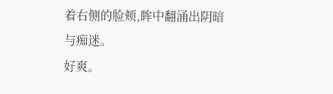着右侧的脸颊,眸中翻涌出阴暗与痴迷。
好爽。